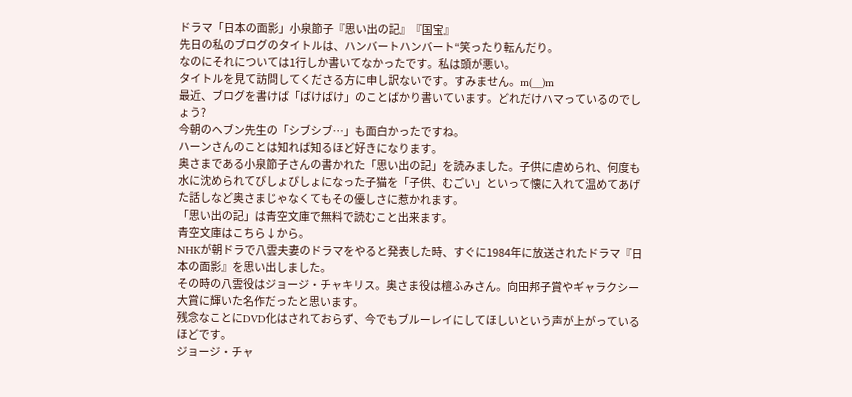ドラマ「日本の面影」小泉節子『思い出の記』『国宝』
先日の私のブログのタイトルは、ハンバートハンバート“笑ったり転んだり。
なのにそれについては1行しか書いてなかったです。私は頭が悪い。
タイトルを見て訪問してくださる方に申し訳ないです。すみません。m(__)m
最近、ブログを書けば「ばけばけ」のことばかり書いています。どれだけハマっているのでしょう?
今朝のヘブン先生の「シブシブ…」も面白かったですね。
ハーンさんのことは知れば知るほど好きになります。
奥さまである小泉節子さんの書かれた「思い出の記」を読みました。子供に虐められ、何度も水に沈められてびしょびしょになった子猫を「子供、むごい」といって懐に入れて温めてあげた話しなど奥さまじゃなくてもその優しさに惹かれます。
「思い出の記」は青空文庫で無料で読むこと出来ます。
青空文庫はこちら↓から。
NHKが朝ドラで八雲夫妻のドラマをやると発表した時、すぐに1984年に放送されたドラマ『日本の面影』を思い出しました。
その時の八雲役はジョージ・チャキリス。奥さま役は檀ふみさん。向田邦子賞やギャラクシー大賞に輝いた名作だったと思います。
残念なことにDVD化はされておらず、今でもブルーレイにしてほしいという声が上がっているほどです。
ジョージ・チャ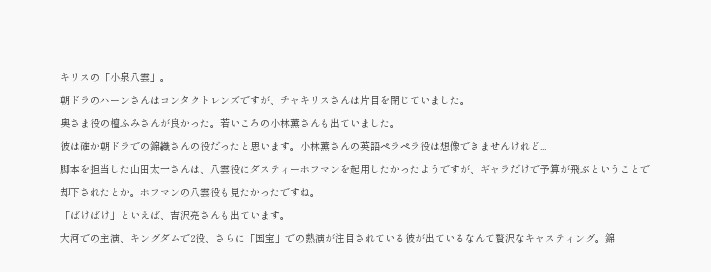キリスの「小泉八雲」。
朝ドラのハーンさんはコンタクトレンズですが、チャキリスさんは片目を閉じていました。
奥さま役の檀ふみさんが良かった。若いころの小林薫さんも出ていました。
彼は確か朝ドラでの錦織さんの役だったと思います。小林薫さんの英語ペラペラ役は想像できませんけれど...
脚本を担当した山田太一さんは、八雲役にダスティーホフマンを起用したかったようですが、ギャラだけで予算が飛ぶということで却下されたとか。ホフマンの八雲役も見たかったですね。
「ばけばけ」といえば、吉沢亮さんも出ています。
大河での主演、キングダムで2役、さらに「国宝」での熱演が注目されている彼が出ているなんて贅沢なキャスティング。錦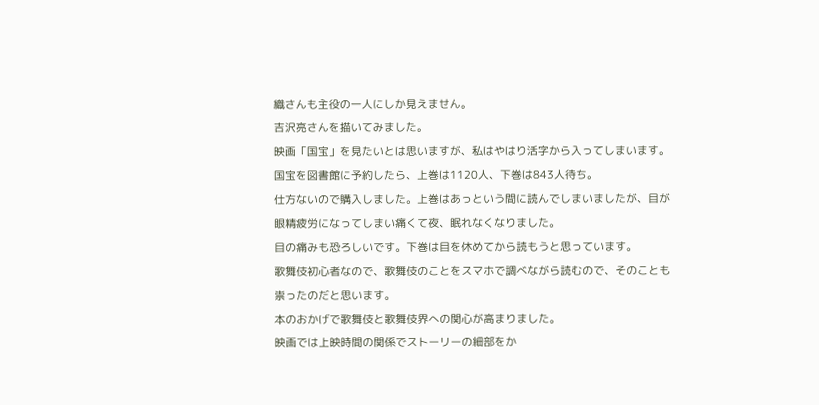織さんも主役の一人にしか見えません。
吉沢亮さんを描いてみました。
映画「国宝」を見たいとは思いますが、私はやはり活字から入ってしまいます。
国宝を図書館に予約したら、上巻は1120人、下巻は843人待ち。
仕方ないので購入しました。上巻はあっという間に読んでしまいましたが、目が眼精疲労になってしまい痛くて夜、眠れなくなりました。
目の痛みも恐ろしいです。下巻は目を休めてから読もうと思っています。
歌舞伎初心者なので、歌舞伎のことをスマホで調べながら読むので、そのことも祟ったのだと思います。
本のおかげで歌舞伎と歌舞伎界への関心が高まりました。
映画では上映時間の関係でストーリーの細部をか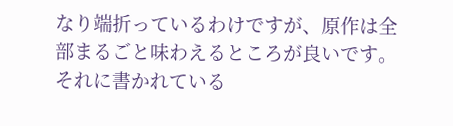なり端折っているわけですが、原作は全部まるごと味わえるところが良いです。それに書かれている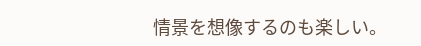情景を想像するのも楽しい。